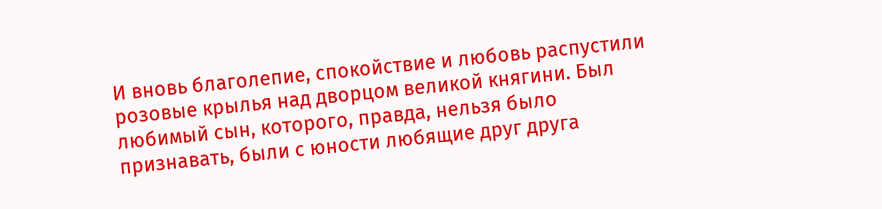И вновь благолепие, спокойствие и любовь распустили розовые крылья над дворцом великой княгини. Был любимый сын, которого, правда, нельзя было признавать, были с юности любящие друг друга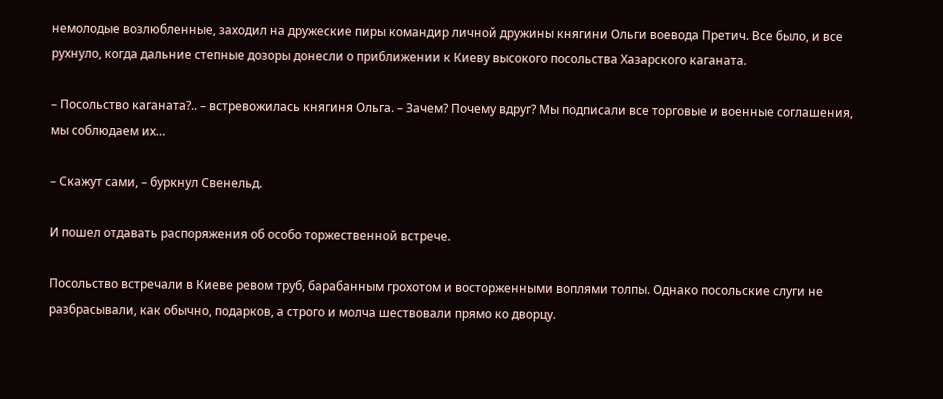немолодые возлюбленные, заходил на дружеские пиры командир личной дружины княгини Ольги воевода Претич. Все было, и все рухнуло, когда дальние степные дозоры донесли о приближении к Киеву высокого посольства Хазарского каганата.

– Посольство каганата?.. – встревожилась княгиня Ольга. – Зачем? Почему вдруг? Мы подписали все торговые и военные соглашения, мы соблюдаем их…

– Скажут сами, – буркнул Свенельд.

И пошел отдавать распоряжения об особо торжественной встрече.

Посольство встречали в Киеве ревом труб, барабанным грохотом и восторженными воплями толпы. Однако посольские слуги не разбрасывали, как обычно, подарков, а строго и молча шествовали прямо ко дворцу.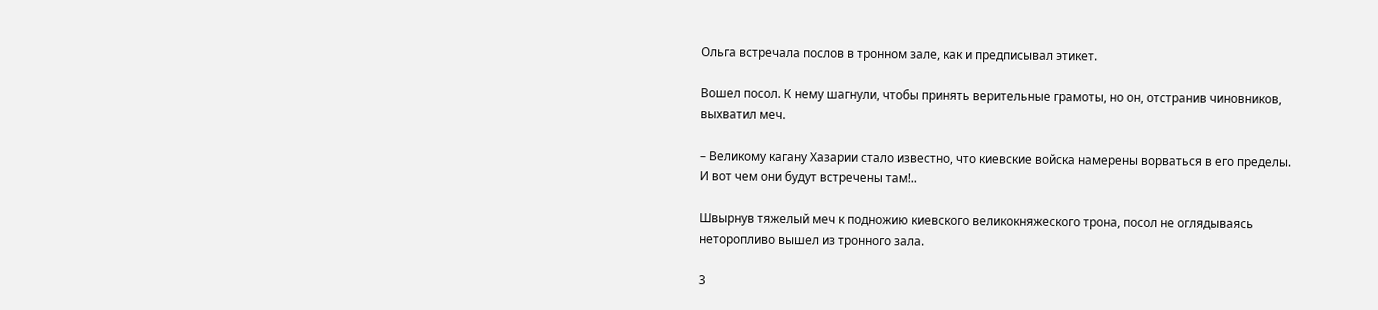Ольга встречала послов в тронном зале, как и предписывал этикет.

Вошел посол. К нему шагнули, чтобы принять верительные грамоты, но он, отстранив чиновников, выхватил меч.

– Великому кагану Хазарии стало известно, что киевские войска намерены ворваться в его пределы. И вот чем они будут встречены там!..

Швырнув тяжелый меч к подножию киевского великокняжеского трона, посол не оглядываясь неторопливо вышел из тронного зала.

3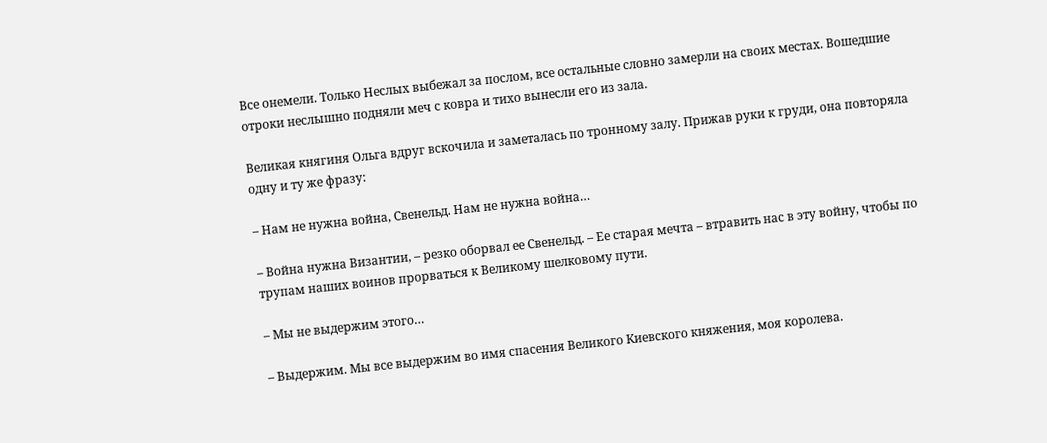Все онемели. Только Неслых выбежал за послом, все остальные словно замерли на своих местах. Вошедшие отроки неслышно подняли меч с ковра и тихо вынесли его из зала.

Великая княгиня Ольга вдруг вскочила и заметалась по тронному залу. Прижав руки к груди, она повторяла одну и ту же фразу:

– Нам не нужна война, Свенельд. Нам не нужна война…

– Война нужна Византии, – резко оборвал ее Свенельд. – Ее старая мечта – втравить нас в эту войну, чтобы по трупам наших воинов прорваться к Великому шелковому пути.

– Мы не выдержим этого…

– Выдержим. Мы все выдержим во имя спасения Великого Киевского княжения, моя королева.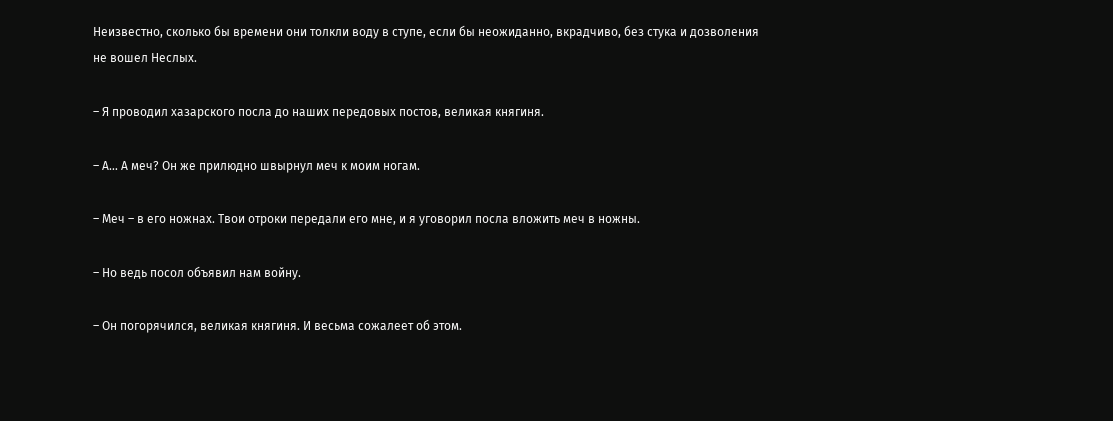Неизвестно, сколько бы времени они толкли воду в ступе, если бы неожиданно, вкрадчиво, без стука и дозволения не вошел Неслых.

– Я проводил хазарского посла до наших передовых постов, великая княгиня.

– А… А меч? Он же прилюдно швырнул меч к моим ногам.

– Меч – в его ножнах. Твои отроки передали его мне, и я уговорил посла вложить меч в ножны.

– Но ведь посол объявил нам войну.

– Он погорячился, великая княгиня. И весьма сожалеет об этом.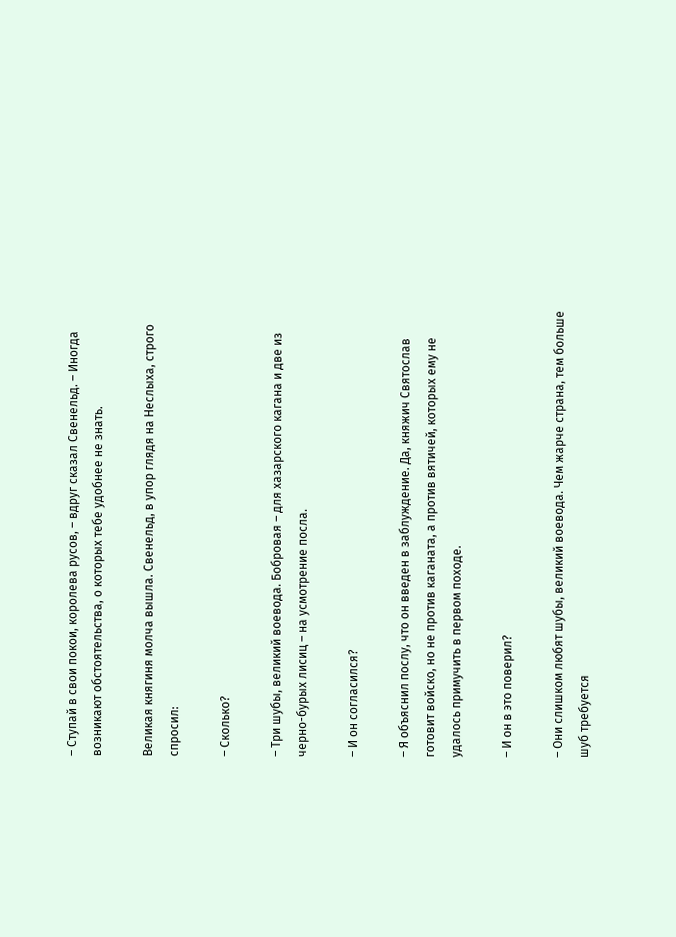– Ступай в свои покои, королева русов, – вдруг сказал Свенельд. – Иногда возникают обстоятельства, о которых тебе удобнее не знать.

Великая княгиня молча вышла. Свенельд, в упор глядя на Неслыха, строго спросил:

– Сколько?

– Три шубы, великий воевода. Бобровая – для хазарского кагана и две из черно-бурых лисиц – на усмотрение посла.

– И он согласился?

– Я объяснил послу, что он введен в заблуждение. Да, княжич Святослав готовит войско, но не против каганата, а против вятичей, которых ему не удалось примучить в первом походе.

– И он в это поверил?

– Они слишком любят шубы, великий воевода. Чем жарче страна, тем больше шуб требуется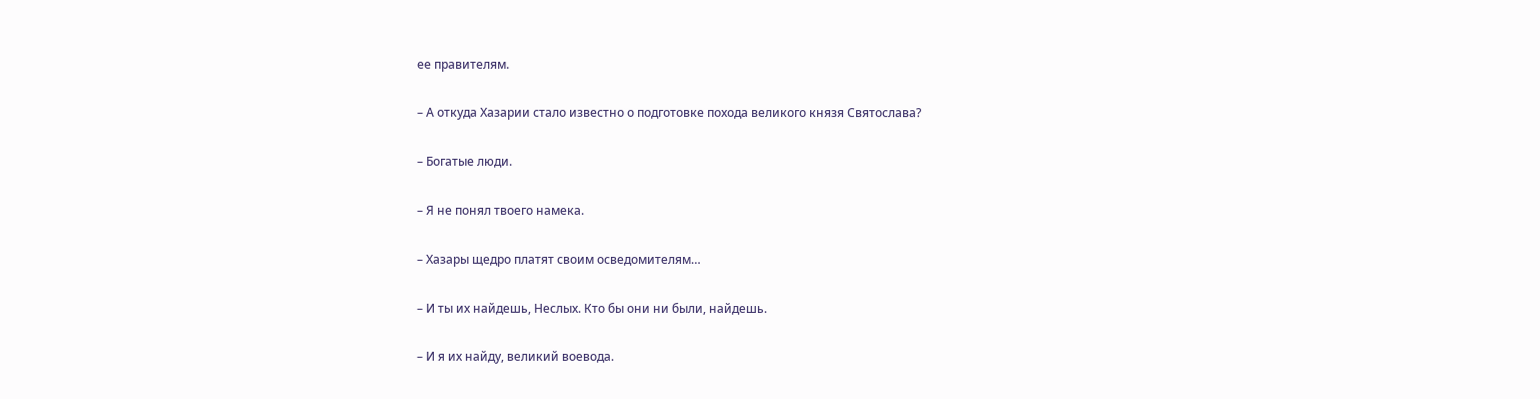ее правителям.

– А откуда Хазарии стало известно о подготовке похода великого князя Святослава?

– Богатые люди.

– Я не понял твоего намека.

– Хазары щедро платят своим осведомителям…

– И ты их найдешь, Неслых. Кто бы они ни были, найдешь.

– И я их найду, великий воевода.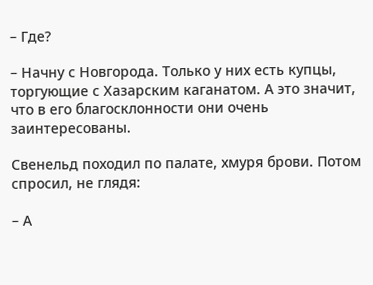– Где?

– Начну с Новгорода. Только у них есть купцы, торгующие с Хазарским каганатом. А это значит, что в его благосклонности они очень заинтересованы.

Свенельд походил по палате, хмуря брови. Потом спросил, не глядя:

– А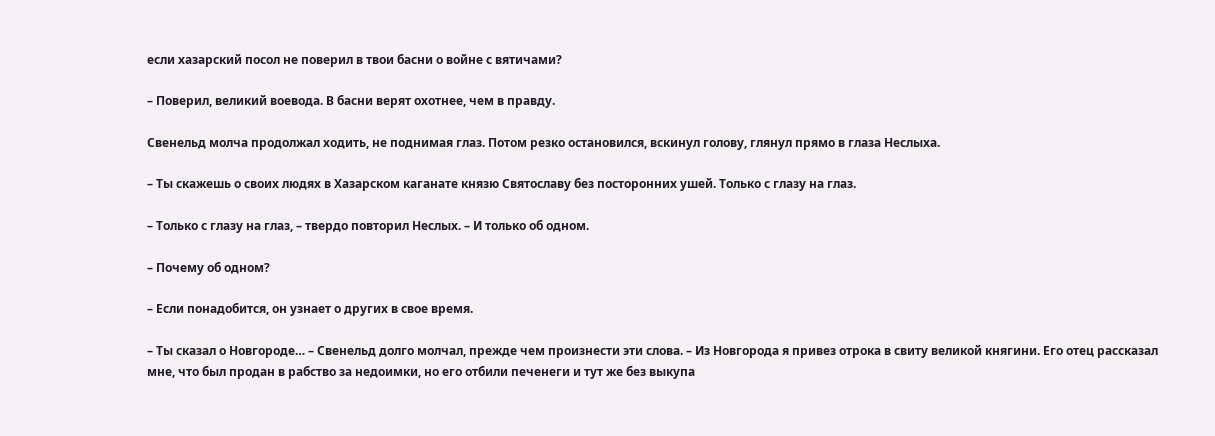если хазарский посол не поверил в твои басни о войне с вятичами?

– Поверил, великий воевода. В басни верят охотнее, чем в правду.

Свенельд молча продолжал ходить, не поднимая глаз. Потом резко остановился, вскинул голову, глянул прямо в глаза Неслыха.

– Ты скажешь о своих людях в Хазарском каганате князю Святославу без посторонних ушей. Только с глазу на глаз.

– Только с глазу на глаз, – твердо повторил Неслых. – И только об одном.

– Почему об одном?

– Если понадобится, он узнает о других в свое время.

– Ты сказал о Новгороде… – Свенельд долго молчал, прежде чем произнести эти слова. – Из Новгорода я привез отрока в свиту великой княгини. Его отец рассказал мне, что был продан в рабство за недоимки, но его отбили печенеги и тут же без выкупа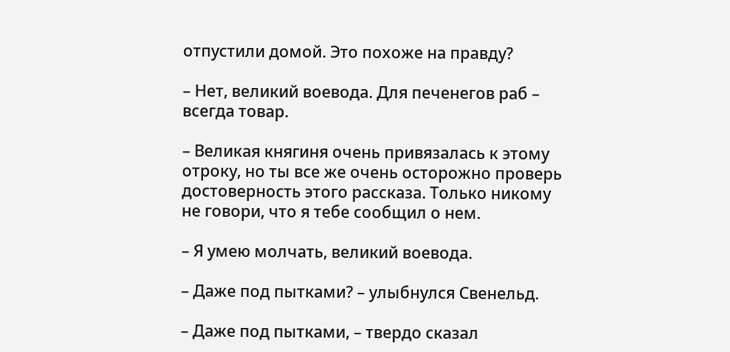отпустили домой. Это похоже на правду?

– Нет, великий воевода. Для печенегов раб – всегда товар.

– Великая княгиня очень привязалась к этому отроку, но ты все же очень осторожно проверь достоверность этого рассказа. Только никому не говори, что я тебе сообщил о нем.

– Я умею молчать, великий воевода.

– Даже под пытками? – улыбнулся Свенельд.

– Даже под пытками, – твердо сказал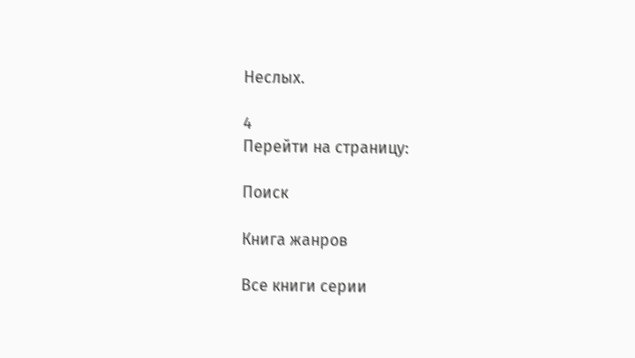Неслых.

4
Перейти на страницу:

Поиск

Книга жанров

Все книги серии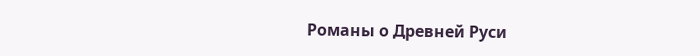Романы о Древней Руси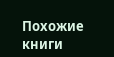Похожие книги